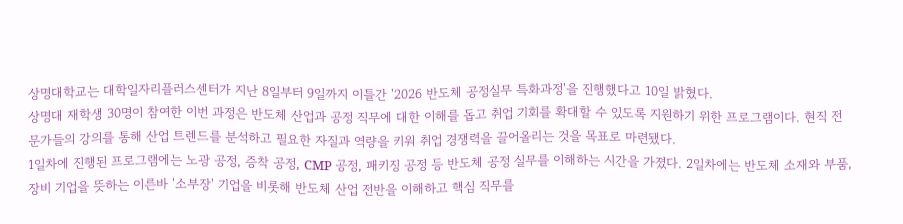상명대학교는 대학일자리플러스센터가 지난 8일부터 9일까지 이틀간 '2026 반도체 공정실무 특화과정'을 진행했다고 10일 밝혔다.
상명대 재학생 30명이 참여한 이번 과정은 반도체 산업과 공정 직무에 대한 이해를 돕고 취업 기회를 확대할 수 있도록 지원하기 위한 프로그램이다. 현직 전문가들의 강의를 통해 산업 트렌드를 분석하고 필요한 자질과 역량을 키워 취업 경쟁력을 끌어올리는 것을 목표로 마련됐다.
1일차에 진행된 프로그램에는 노광 공정, 증착 공정, CMP 공정, 패키징 공정 등 반도체 공정 실무를 이해하는 시간을 가졌다. 2일차에는 반도체 소재와 부품, 장비 기업을 뜻하는 이른바 '소부장' 기업을 비롯해 반도체 산업 전반을 이해하고 핵심 직무를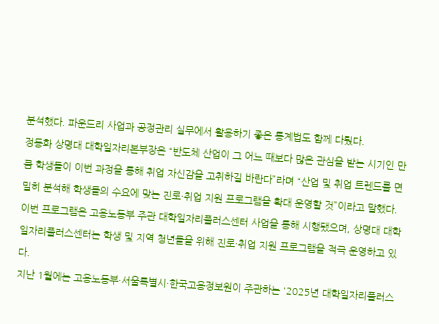분석했다. 파운드리 사업과 공정관리 실무에서 활용하기 좋은 통계법도 함께 다뤘다.
정동화 상명대 대학일자리본부장은 “반도체 산업이 그 어느 때보다 많은 관심을 받는 시기인 만큼 학생들이 이번 과정을 통해 취업 자신감을 고취하길 바란다”라며 “산업 및 취업 트렌드를 면밀히 분석해 학생들의 수요에 맞는 진로·취업 지원 프로그램을 확대 운영할 것”이라고 말했다.
이번 프로그램은 고용노동부 주관 대학일자리플러스센터 사업을 통해 시행됐으며, 상명대 대학일자리플러스센터는 학생 및 지역 청년들을 위해 진로·취업 지원 프로그램을 적극 운영하고 있다.
지난 1월에는 고용노동부·서울특별시·한국고용정보원이 주관하는 '2025년 대학일자리플러스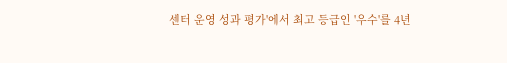센터 운영 성과 평가'에서 최고 등급인 '우수'를 4년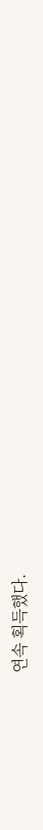연속 획득했다.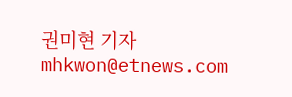권미현 기자 mhkwon@etnews.com